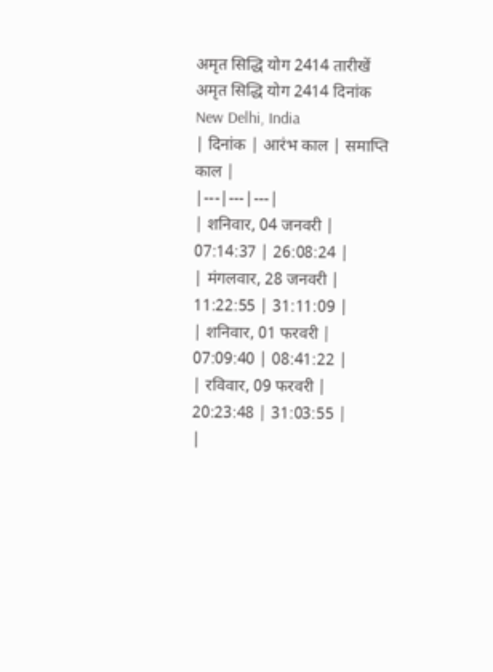अमृत सिद्धि योग 2414 तारीखें
अमृत सिद्धि योग 2414 दिनांक New Delhi, India
| दिनांक | आरंभ काल | समाप्ति काल |
|---|---|---|
| शनिवार, 04 जनवरी | 07:14:37 | 26:08:24 |
| मंगलवार, 28 जनवरी | 11:22:55 | 31:11:09 |
| शनिवार, 01 फरवरी | 07:09:40 | 08:41:22 |
| रविवार, 09 फरवरी | 20:23:48 | 31:03:55 |
|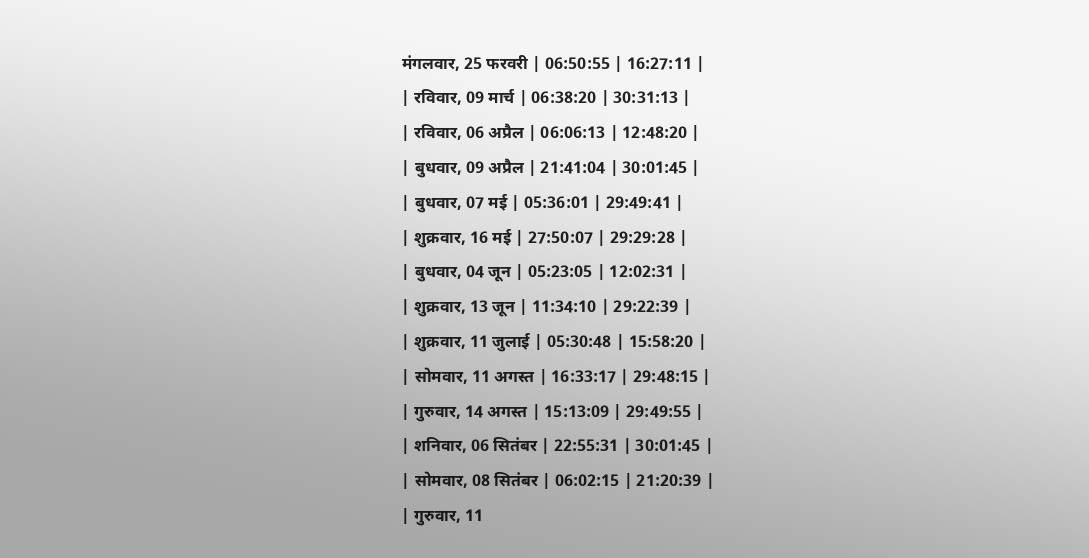मंगलवार, 25 फरवरी | 06:50:55 | 16:27:11 |
| रविवार, 09 मार्च | 06:38:20 | 30:31:13 |
| रविवार, 06 अप्रैल | 06:06:13 | 12:48:20 |
| बुधवार, 09 अप्रैल | 21:41:04 | 30:01:45 |
| बुधवार, 07 मई | 05:36:01 | 29:49:41 |
| शुक्रवार, 16 मई | 27:50:07 | 29:29:28 |
| बुधवार, 04 जून | 05:23:05 | 12:02:31 |
| शुक्रवार, 13 जून | 11:34:10 | 29:22:39 |
| शुक्रवार, 11 जुलाई | 05:30:48 | 15:58:20 |
| सोमवार, 11 अगस्त | 16:33:17 | 29:48:15 |
| गुरुवार, 14 अगस्त | 15:13:09 | 29:49:55 |
| शनिवार, 06 सितंबर | 22:55:31 | 30:01:45 |
| सोमवार, 08 सितंबर | 06:02:15 | 21:20:39 |
| गुरुवार, 11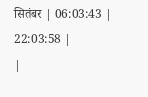सितंबर | 06:03:43 | 22:03:58 |
|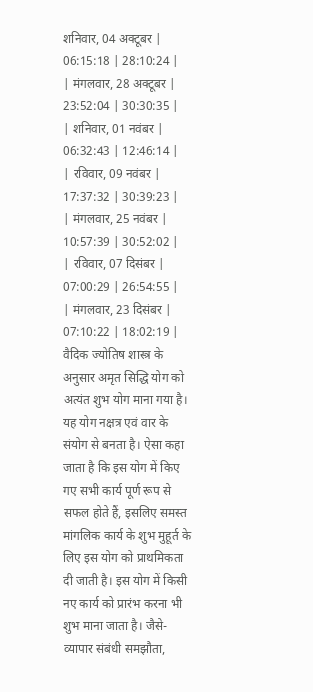शनिवार, 04 अक्टूबर | 06:15:18 | 28:10:24 |
| मंगलवार, 28 अक्टूबर | 23:52:04 | 30:30:35 |
| शनिवार, 01 नवंबर | 06:32:43 | 12:46:14 |
| रविवार, 09 नवंबर | 17:37:32 | 30:39:23 |
| मंगलवार, 25 नवंबर | 10:57:39 | 30:52:02 |
| रविवार, 07 दिसंबर | 07:00:29 | 26:54:55 |
| मंगलवार, 23 दिसंबर | 07:10:22 | 18:02:19 |
वैदिक ज्योतिष शास्त्र के अनुसार अमृत सिद्धि योग को अत्यंत शुभ योग माना गया है। यह योग नक्षत्र एवं वार के संयोग से बनता है। ऐसा कहा जाता है कि इस योग में किए गए सभी कार्य पूर्ण रूप से सफल होते हैं, इसलिए समस्त मांगलिक कार्य के शुभ मुहूर्त के लिए इस योग को प्राथमिकता दी जाती है। इस योग में किसी नए कार्य को प्रारंभ करना भी शुभ माना जाता है। जैसे- व्यापार संबंधी समझौता,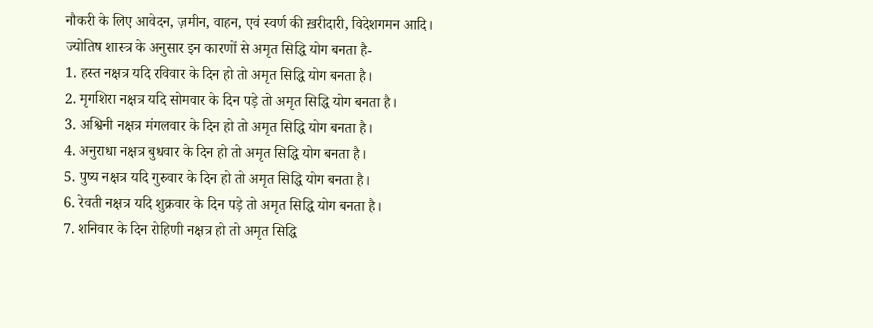नौकरी के लिए आवेदन, ज़मीन, वाहन, एवं स्वर्ण की ख़रीदारी, विदेशगमन आदि।
ज्योतिष शास्त्र के अनुसार इन कारणों से अमृत सिद्धि योग बनता है-
1. हस्त नक्षत्र यदि रविवार के दिन हो तो अमृत सिद्धि योग बनता है।
2. मृगशिरा नक्षत्र यदि सोमवार के दिन पड़े तो अमृत सिद्धि योग बनता है।
3. अश्विनी नक्षत्र मंगलवार के दिन हो तो अमृत सिद्धि योग बनता है।
4. अनुराधा नक्षत्र बुधवार के दिन हो तो अमृत सिद्धि योग बनता है।
5. पुष्य नक्षत्र यदि गुरुवार के दिन हो तो अमृत सिद्धि योग बनता है।
6. रेवती नक्षत्र यदि शुक्रवार के दिन पड़े तो अमृत सिद्धि योग बनता है।
7. शनिवार के दिन रोहिणी नक्षत्र हो तो अमृत सिद्धि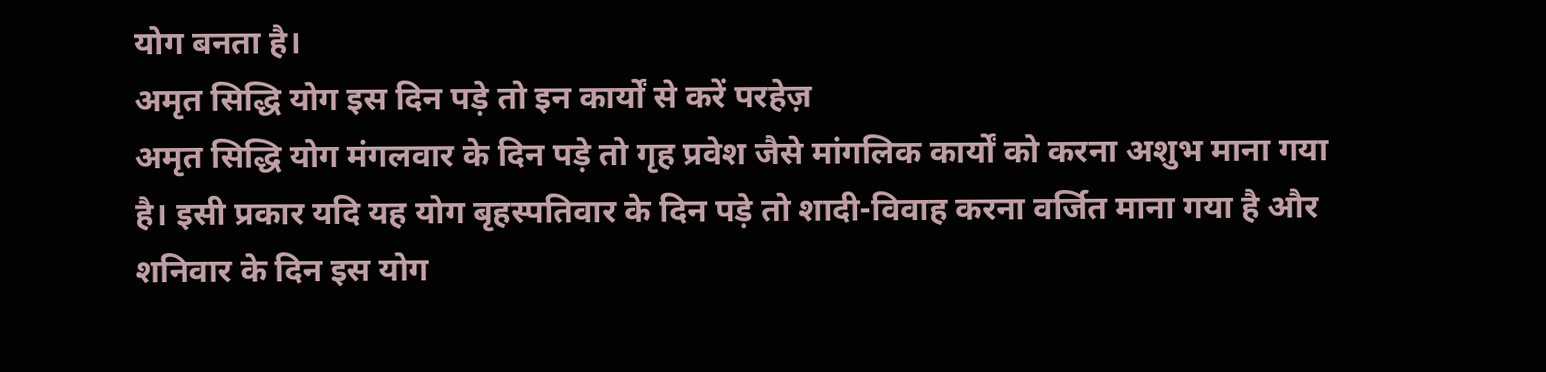योग बनता है।
अमृत सिद्धि योग इस दिन पड़े तो इन कार्यों से करें परहेज़
अमृत सिद्धि योग मंगलवार के दिन पड़े तो गृह प्रवेश जैसे मांगलिक कार्यों को करना अशुभ माना गया है। इसी प्रकार यदि यह योग बृहस्पतिवार के दिन पड़े तो शादी-विवाह करना वर्जित माना गया है और शनिवार के दिन इस योग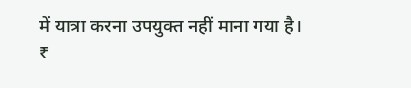में यात्रा करना उपयुक्त नहीं माना गया है।
₹